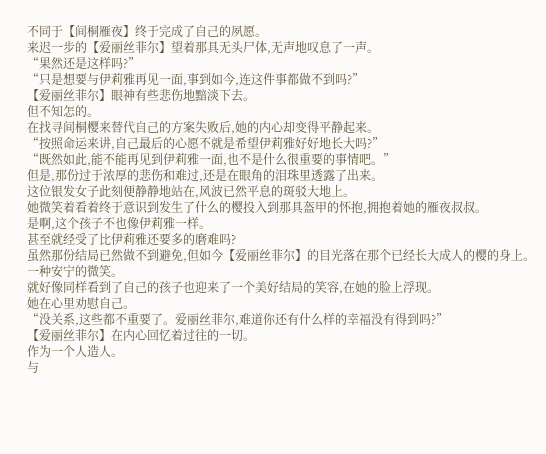不同于【间桐雁夜】终于完成了自己的夙愿。
来迟一步的【爱丽丝菲尔】望着那具无头尸体,无声地叹息了一声。
“果然还是这样吗?”
“只是想要与伊莉雅再见一面,事到如今,连这件事都做不到吗?”
【爱丽丝菲尔】眼神有些悲伤地黯淡下去。
但不知怎的。
在找寻间桐樱来替代自己的方案失败后,她的内心却变得平静起来。
“按照命运来讲,自己最后的心愿不就是希望伊莉雅好好地长大吗?”
“既然如此,能不能再见到伊莉雅一面,也不是什么很重要的事情吧。”
但是,那份过于浓厚的悲伤和难过,还是在眼角的泪珠里透露了出来。
这位银发女子此刻便静静地站在,风波已然平息的斑驳大地上。
她微笑着看着终于意识到发生了什么的樱投入到那具盔甲的怀抱,拥抱着她的雁夜叔叔。
是啊,这个孩子不也像伊莉雅一样。
甚至就经受了比伊莉雅还要多的磨难吗?
虽然那份结局已然做不到避免,但如今【爱丽丝菲尔】的目光落在那个已经长大成人的樱的身上。
一种安宁的微笑。
就好像同样看到了自己的孩子也迎来了一个美好结局的笑容,在她的脸上浮现。
她在心里劝慰自己。
“没关系,这些都不重要了。爱丽丝菲尔,难道你还有什么样的幸福没有得到吗?”
【爱丽丝菲尔】在内心回忆着过往的一切。
作为一个人造人。
与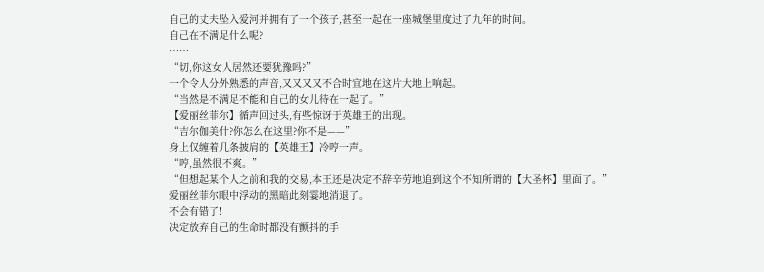自己的丈夫坠入爱河并拥有了一个孩子,甚至一起在一座城堡里度过了九年的时间。
自己在不满足什么呢?
……
“切,你这女人居然还要犹豫吗?”
一个令人分外熟悉的声音,又又又又不合时宜地在这片大地上响起。
“当然是不满足不能和自己的女儿待在一起了。”
【爱丽丝菲尔】循声回过头,有些惊讶于英雄王的出现。
“吉尔伽美什?你怎么在这里?你不是——”
身上仅缠着几条披肩的【英雄王】冷哼一声。
“哼,虽然很不爽。”
“但想起某个人之前和我的交易,本王还是决定不辞辛劳地追到这个不知所谓的【大圣杯】里面了。”
爱丽丝菲尔眼中浮动的黑暗此刻霎地消退了。
不会有错了!
决定放弃自己的生命时都没有颤抖的手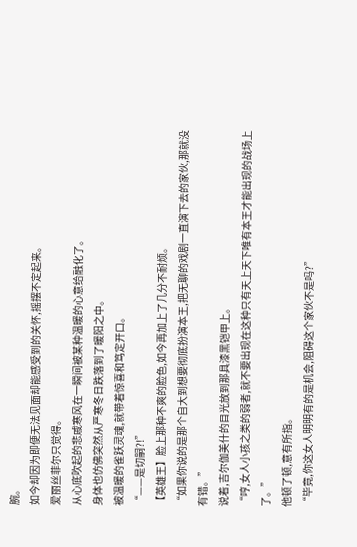腕。
如今却因为即便无法见面却能感受到的关怀,摇摆不定起来。
爱丽丝菲尔只觉得。
从心底吹起的悲戚寒风在一瞬间被某种温暖的心意给融化了。
身体也仿佛突然从严寒冬日跌落到了暖阳之中。
被温暖的雀跃灵魂,就带着惊喜和笃定开口。
“——是切嗣?!”
【英雄王】脸上那种不爽的脸色,如今再加上了几分不耐烦。
“如果你说的是那个自大到想要彻底扮演本王,把无聊的戏剧一直演下去的家伙,那就没有错。”
说着,吉尔伽美什的目光放到那具漆黑铠甲上。
“哼,女人小孩之类的弱者,就不要出现在这种只有天上天下唯有本王才能出现的战场上了。”
他顿了顿,意有所指。
“毕竟,你这女人明明有的是机会,阻碍这个家伙不是吗?”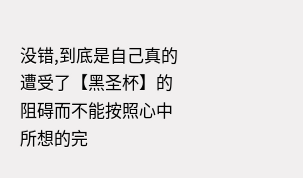没错,到底是自己真的遭受了【黑圣杯】的阻碍而不能按照心中所想的完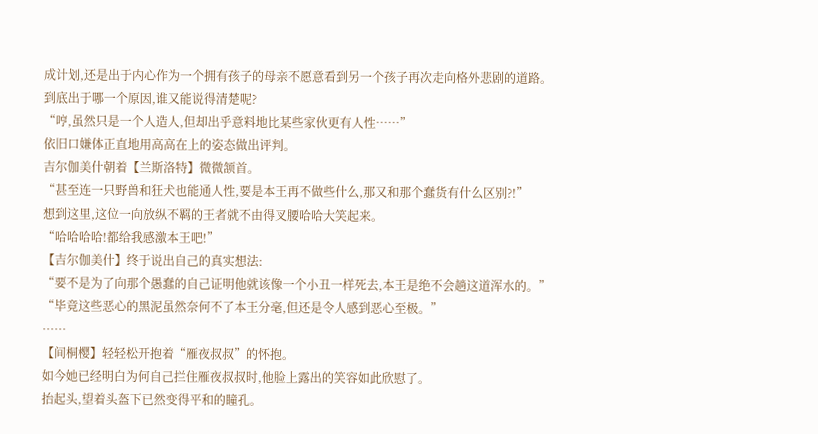成计划,还是出于内心作为一个拥有孩子的母亲不愿意看到另一个孩子再次走向格外悲剧的道路。
到底出于哪一个原因,谁又能说得清楚呢?
“哼,虽然只是一个人造人,但却出乎意料地比某些家伙更有人性……”
依旧口嫌体正直地用高高在上的姿态做出评判。
吉尔伽美什朝着【兰斯洛特】微微颔首。
“甚至连一只野兽和狂犬也能通人性,要是本王再不做些什么,那又和那个蠢货有什么区别?!”
想到这里,这位一向放纵不羁的王者就不由得叉腰哈哈大笑起来。
“哈哈哈哈!都给我感激本王吧!”
【吉尔伽美什】终于说出自己的真实想法:
“要不是为了向那个愚蠢的自己证明他就该像一个小丑一样死去,本王是绝不会趟这道浑水的。”
“毕竟这些恶心的黑泥虽然奈何不了本王分毫,但还是令人感到恶心至极。”
……
【间桐樱】轻轻松开抱着“雁夜叔叔”的怀抱。
如今她已经明白为何自己拦住雁夜叔叔时,他脸上露出的笑容如此欣慰了。
抬起头,望着头盔下已然变得平和的瞳孔。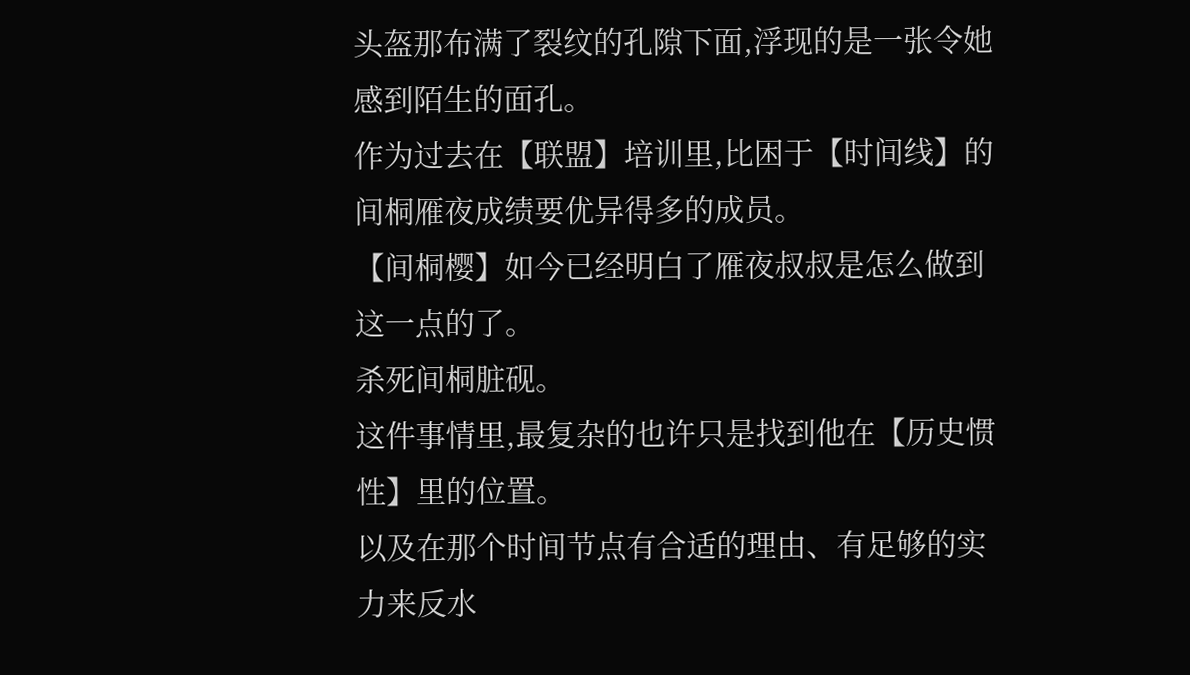头盔那布满了裂纹的孔隙下面,浮现的是一张令她感到陌生的面孔。
作为过去在【联盟】培训里,比困于【时间线】的间桐雁夜成绩要优异得多的成员。
【间桐樱】如今已经明白了雁夜叔叔是怎么做到这一点的了。
杀死间桐脏砚。
这件事情里,最复杂的也许只是找到他在【历史惯性】里的位置。
以及在那个时间节点有合适的理由、有足够的实力来反水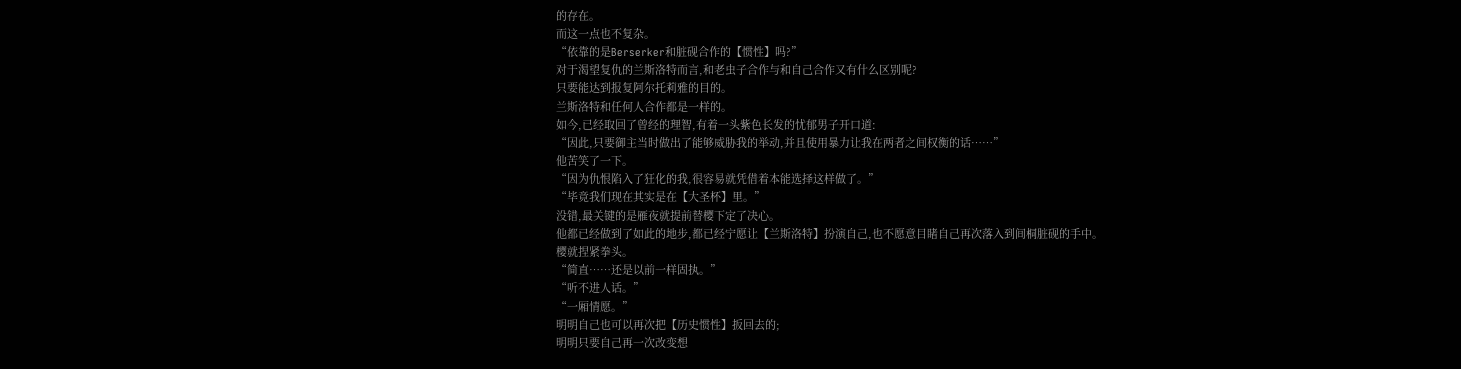的存在。
而这一点也不复杂。
“依靠的是Berserker和脏砚合作的【惯性】吗?”
对于渴望复仇的兰斯洛特而言,和老虫子合作与和自己合作又有什么区别呢?
只要能达到报复阿尔托莉雅的目的。
兰斯洛特和任何人合作都是一样的。
如今,已经取回了曾经的理智,有着一头紫色长发的忧郁男子开口道:
“因此,只要御主当时做出了能够威胁我的举动,并且使用暴力让我在两者之间权衡的话……”
他苦笑了一下。
“因为仇恨陷入了狂化的我,很容易就凭借着本能选择这样做了。”
“毕竟我们现在其实是在【大圣杯】里。”
没错,最关键的是雁夜就提前替樱下定了决心。
他都已经做到了如此的地步,都已经宁愿让【兰斯洛特】扮演自己,也不愿意目睹自己再次落入到间桐脏砚的手中。
樱就捏紧拳头。
“简直……还是以前一样固执。”
“听不进人话。”
“一厢情愿。”
明明自己也可以再次把【历史惯性】扳回去的;
明明只要自己再一次改变想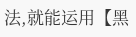法,就能运用【黑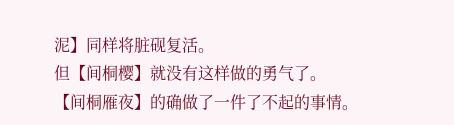泥】同样将脏砚复活。
但【间桐樱】就没有这样做的勇气了。
【间桐雁夜】的确做了一件了不起的事情。